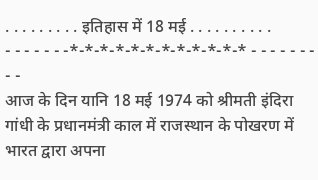. . . . . . . . . इतिहास में 18 मई . . . . . . . . . .
- - - - - - -*-*-*-*-*-*-*-*-*-*-*-* - - - - - - - - -
आज के दिन यानि 18 मई 1974 को श्रीमती इंदिरा गांधी के प्रधानमंत्री काल में राजस्थान के पोखरण में भारत द्वारा अपना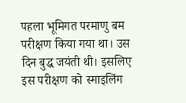पहला भूमिगत परमाणु बम परीक्षण किया गया था। उस दिन बुद्ध जयंती थी। इसलिए इस परीक्षण को स्माइलिंग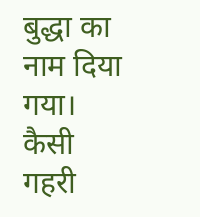बुद्धा का नाम दिया गया। कैसी गहरी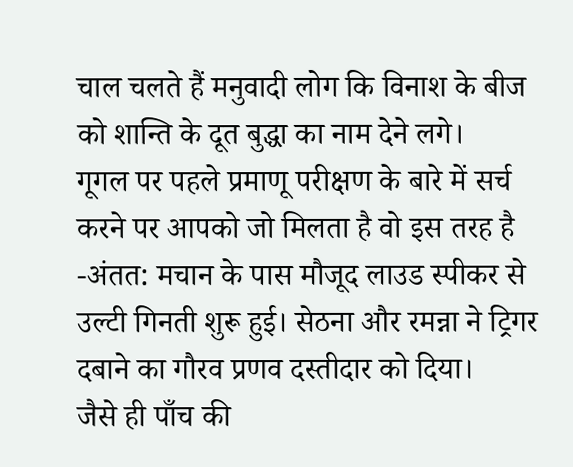चाल चलते हैं मनुवादी लोग कि विनाश के बीज को शान्ति के दूत बुद्धा का नाम देने लगे।
गूगल पर पहले प्रमाणू परीक्षण के बारे में सर्च करने पर आपको जो मिलता है वो इस तरह है -अंतत: मचान के पास मौजूद लाउड स्पीकर से उल्टी गिनती शुरू हुई। सेठना और रमन्ना ने ट्रिगर दबाने का गौरव प्रणव दस्तीदार को दिया।
जैसे ही पाँच की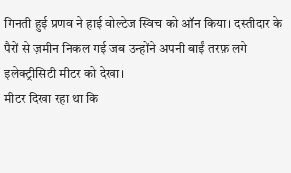गिनती हुई प्रणव ने हाई वोल्टेज स्विच को ऑन किया। दस्तीदार के पैरों से ज़मीन निकल गई जब उन्होंने अपनी बाईं तरफ़ लगे इलेक्ट्रीसिटी मीटर को देखा।
मीटर दिखा रहा था कि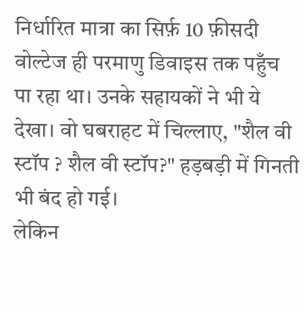निर्धारित मात्रा का सिर्फ़ 10 फ़ीसदी वोल्टेज ही परमाणु डिवाइस तक पहुँच पा रहा था। उनके सहायकों ने भी ये देखा। वो घबराहट में चिल्लाए, "शैल वी स्टॉप ? शैल वी स्टॉप?" हड़बड़ी में गिनती भी बंद हो गई।
लेकिन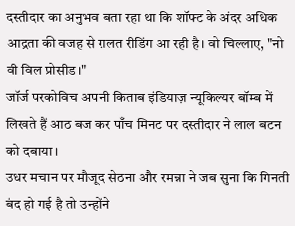दस्तीदार का अनुभव बता रहा था कि शॉफ्ट के अंदर अधिक आद्रता की वजह से ग़लत रीडिंग आ रही है। वो चिल्लाए, "नो वी विल प्रोसीड।"
जॉर्ज परकोविच अपनी किताब इंडियाज़ न्यूकिल्यर बॉम्ब में लिखते हैं आठ बज कर पाँच मिनट पर दस्तीदार ने लाल बटन को दबाया।
उधर मचान पर मौजूद सेठना और रमन्ना ने जब सुना कि गिनती बंद हो गई है तो उन्होंने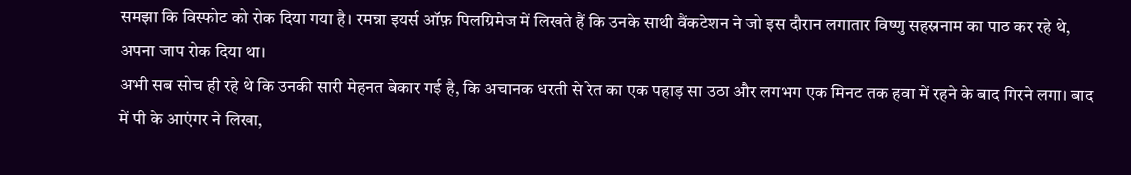समझा कि विस्फोट को रोक दिया गया है। रमन्ना इयर्स ऑफ़ पिलग्रिमेज में लिखते हैं कि उनके साथी वैंकटेशन ने जो इस दौरान लगातार विष्णु सहस्रनाम का पाठ कर रहे थे, अपना जाप रोक दिया था।
अभी सब सोच ही रहे थे कि उनकी सारी मेहनत बेकार गई है, कि अचानक धरती से रेत का एक पहाड़ सा उठा और लगभग एक मिनट तक हवा में रहने के बाद गिरने लगा। बाद में पी के आएंगर ने लिखा,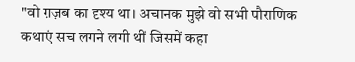"वो ग़ज़ब का दृश्य था। अचानक मुझे वो सभी पौराणिक कथाएं सच लगने लगी थीं जिसमें कहा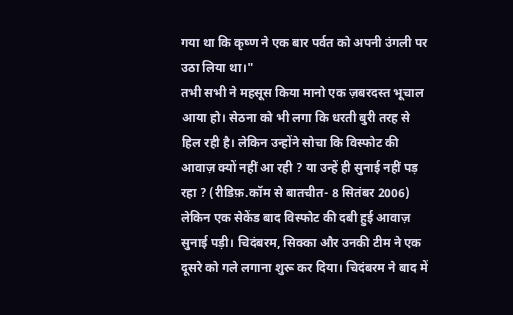गया था कि कृष्ण ने एक बार पर्वत को अपनी उंगली पर उठा लिया था।"
तभी सभी ने महसूस किया मानो एक ज़बरदस्त भूचाल आया हो। सेठना को भी लगा कि धरती बुरी तरह से हिल रही है। लेकिन उन्होंने सोचा कि विस्फोट की आवाज़ क्यों नहीं आ रही ? या उन्हें ही सुनाई नहीं पड़ रहा ? (रीडिफ़.कॉम से बातचीत- 8 सितंबर 2006)
लेकिन एक सेकेंड बाद विस्फोट की दबी हुई आवाज़ सुनाई पड़ी। चिदंबरम, सिक्का और उनकी टीम ने एक दूसरे को गले लगाना शुरू कर दिया। चिदंबरम ने बाद में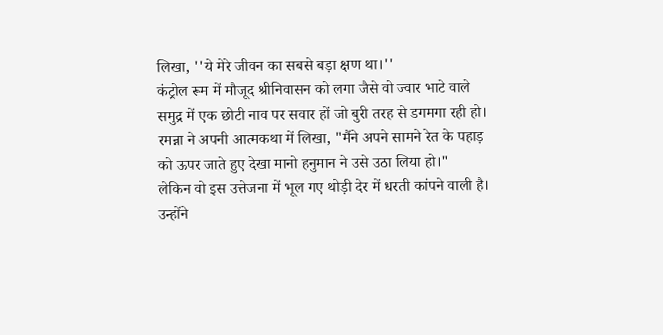लिखा, ''ये मेरे जीवन का सबसे बड़ा क्षण था।''
कंट्रोल रूम में मौजूद श्रीनिवासन को लगा जैसे वो ज्वार भाटे वाले समुद्र में एक छोटी नाव पर सवार हों जो बुरी तरह से डगमगा रही हो। रमन्ना ने अपनी आत्मकथा में लिखा, "मैंने अपने सामने रेत के पहाड़ को ऊपर जाते हुए देखा मानो हनुमान ने उसे उठा लिया हो।"
लेकिन वो इस उत्तेजना में भूल गए थोड़ी देर में धरती कांपने वाली है। उन्होंने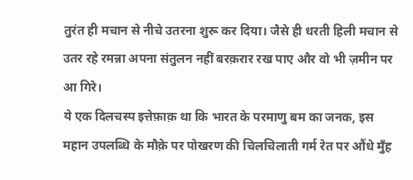तुरंत ही मचान से नीचे उतरना शुरू कर दिया। जैसे ही धरती हिली मचान से उतर रहे रमन्ना अपना संतुलन नहीं बरक़रार रख पाए और वो भी ज़मीन पर आ गिरे।
ये एक दिलचस्प इत्तेफ़ाक़ था कि भारत के परमाणु बम का जनक, इस महान उपलब्धि के मौक़े पर पोखरण की चिलचिलाती गर्म रेत पर औंधे मुँह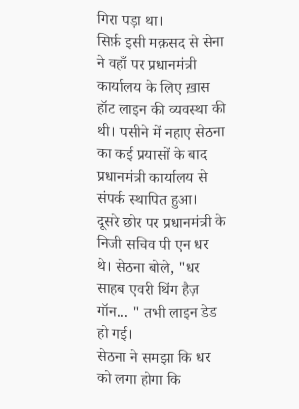गिरा पड़ा था।
सिर्फ़ इसी मक़सद से सेना ने वहाँ पर प्रधानमंत्री कार्यालय के लिए ख़ास हॉट लाइन की व्यवस्था की थी। पसीने में नहाए सेठना का कई प्रयासों के बाद प्रधानमंत्री कार्यालय से संपर्क स्थापित हुआ।
दूसरे छोर पर प्रधानमंत्री के निजी सचिव पी एन धर थे। सेठना बोले, "धर साहब एवरी थिंग हैज़ गॉन... " तभी लाइन डेड हो गई।
सेठना ने समझा कि धर को लगा होगा कि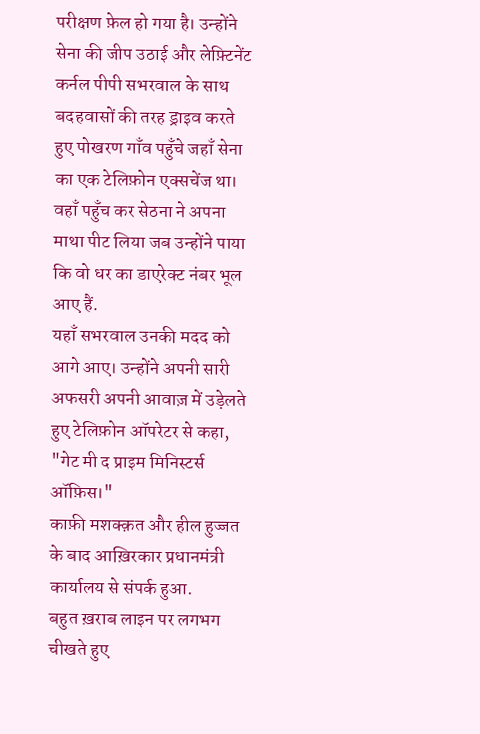परीक्षण फ़ेल हो गया है। उन्होंने सेना की जीप उठाई और लेफ़्टिनेंट कर्नल पीपी सभरवाल के साथ बदहवासों की तरह ड्राइव करते हुए पोखरण गाँव पहुँचे जहाँ सेना का एक टेलिफ़ोन एक्सचेंज था।
वहाँ पहुँच कर सेठना ने अपना माथा पीट लिया जब उन्होंने पाया कि वो धर का डाएरेक्ट नंबर भूल आए हैं.
यहाँ सभरवाल उनकी मदद को आगे आए। उन्होंने अपनी सारी अफसरी अपनी आवाज़ में उड़ेलते हुए टेलिफ़ोन ऑपरेटर से कहा, "गेट मी द प्राइम मिनिस्टर्स ऑफ़िस।"
काफ़ी मशक्क़त और हील हुज्जत के बाद आख़िरकार प्रधानमंत्री कार्यालय से संपर्क हुआ.
बहुत ख़राब लाइन पर लगभग चीखते हुए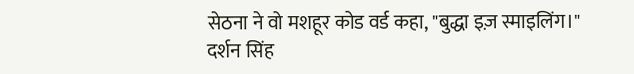सेठना ने वो मशहूर कोड वर्ड कहा, "बुद्धा इज़ स्माइलिंग।"
दर्शन सिंह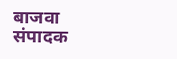बाजवा
संपादक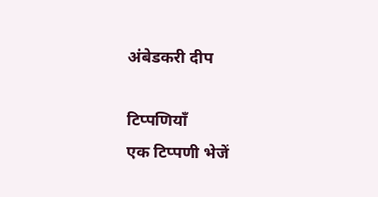अंबेडकरी दीप

टिप्पणियाँ
एक टिप्पणी भेजें